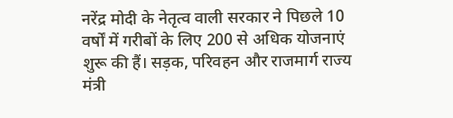नरेंद्र मोदी के नेतृत्व वाली सरकार ने पिछले 10 वर्षों में गरीबों के लिए 200 से अधिक योजनाएं शुरू की हैं। सड़क, परिवहन और राजमार्ग राज्य मंत्री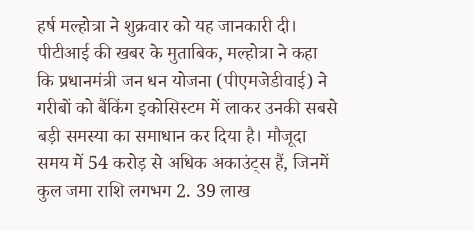हर्ष मल्होत्रा ने शुक्रवार को यह जानकारी दी। पीटीआई की खबर के मुताबिक, मल्होत्रा ने कहा कि प्रधानमंत्री जन धन योजना (पीएमजेडीवाई) ने गरीबों को बैंकिंग इकोसिस्टम में लाकर उनकी सबसे बड़ी समस्या का समाधान कर दिया है। मौजूदा समय में 54 करोड़ से अधिक अकाउंट्स हैं, जिनमें कुल जमा राशि लगभग 2. 39 लाख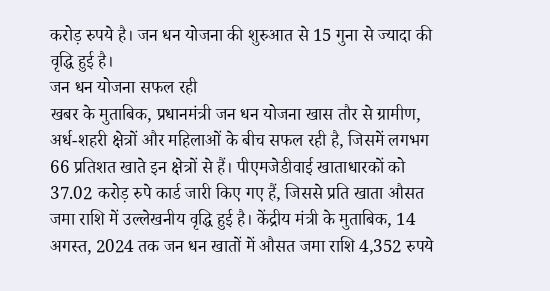करोड़ रुपये है। जन धन योजना की शुरुआत से 15 गुना से ज्यादा की वृद्धि हुई है।
जन धन योजना सफल रही
खबर के मुताबिक, प्रधानमंत्री जन धन योजना खास तौर से ग्रामीण, अर्ध-शहरी क्षेत्रों और महिलाओं के बीच सफल रही है, जिसमें लगभग 66 प्रतिशत खाते इन क्षेत्रों से हैं। पीएमजेडीवाई खाताधारकों को 37.02 करोड़ रुपे कार्ड जारी किए गए हैं, जिससे प्रति खाता औसत जमा राशि में उल्लेखनीय वृद्धि हुई है। केंद्रीय मंत्री के मुताबिक, 14 अगस्त, 2024 तक जन धन खातों में औसत जमा राशि 4,352 रुपये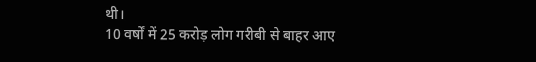थी।
10 वर्षों में 25 करोड़ लोग गरीबी से बाहर आए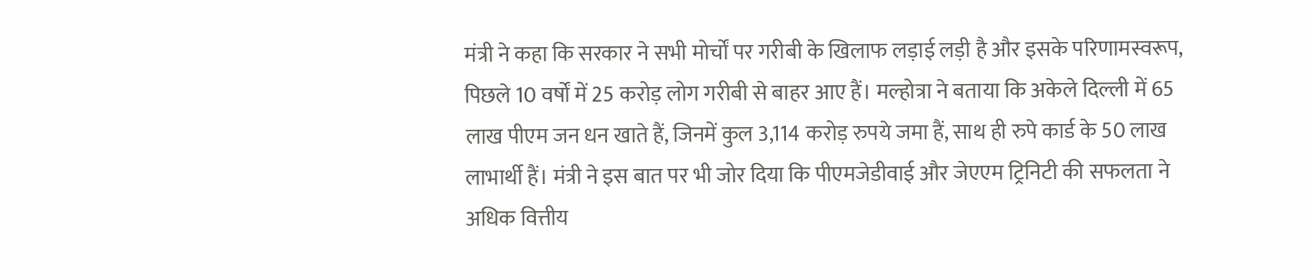मंत्री ने कहा कि सरकार ने सभी मोर्चों पर गरीबी के खिलाफ लड़ाई लड़ी है और इसके परिणामस्वरूप, पिछले 10 वर्षों में 25 करोड़ लोग गरीबी से बाहर आए हैं। मल्होत्रा ने बताया कि अकेले दिल्ली में 65 लाख पीएम जन धन खाते हैं, जिनमें कुल 3,114 करोड़ रुपये जमा हैं, साथ ही रुपे कार्ड के 50 लाख लाभार्थी हैं। मंत्री ने इस बात पर भी जोर दिया कि पीएमजेडीवाई और जेएएम ट्रिनिटी की सफलता ने अधिक वित्तीय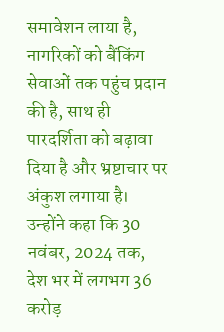समावेशन लाया है, नागरिकों को बैंकिंग सेवाओं तक पहुंच प्रदान की है, साथ ही पारदर्शिता को बढ़ावा दिया है और भ्रष्टाचार पर अंकुश लगाया है।
उन्होंने कहा कि 30 नवंबर, 2024 तक, देश भर में लगभग 36 करोड़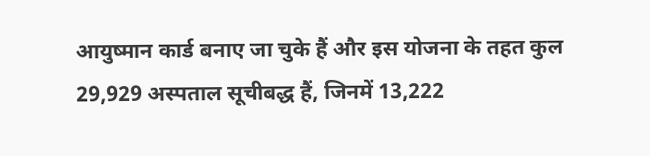आयुष्मान कार्ड बनाए जा चुके हैं और इस योजना के तहत कुल 29,929 अस्पताल सूचीबद्ध हैं, जिनमें 13,222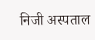निजी अस्पताल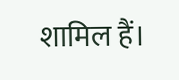शामिल हैं।